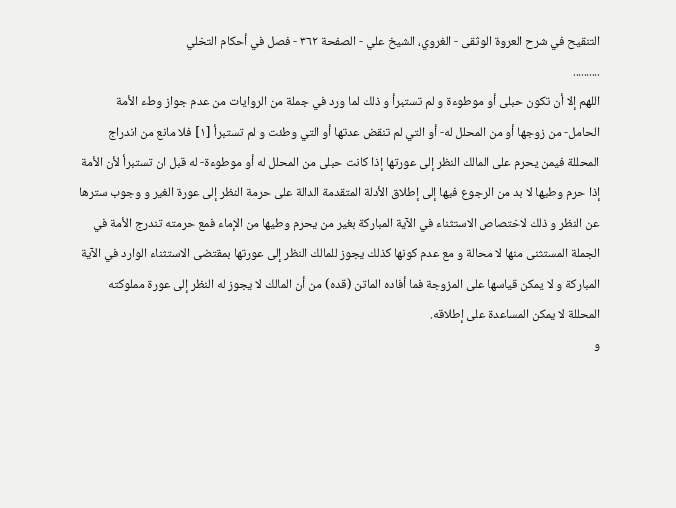التنقيح في شرح العروة الوثقى - الغروي، الشيخ علي - الصفحة ٣٦٢ - فصل في أحكام التخلي
..........
اللهم إلا أن تكون حبلى أو موطوءة و لم تستبرأ و ذلك لما ورد في جملة من الروايات من عدم جواز وطء الأمة الحامل- من زوجها أو من المحلل له- أو التي لم تنقض عدتها أو التي وطئت و لم تستبرأ [١] فلا مانع من اندراج المحللة فيمن يحرم على المالك النظر إلى عورتها إذا كانت حبلى من المحلل له أو موطوءة- له قبل ان تستبرأ لأن الأمة إذا حرم وطيها لا بد من الرجوع فيها إلى إطلاق الأدلة المتقدمة الدالة على حرمة النظر إلى عورة الغير و وجوب سترها عن النظر و ذلك لاختصاص الاستثناء في الآية المباركة بغير من يحرم وطيها من الإماء فمع حرمته تندرج الأمة في الجملة المستثنى منها لا محالة و مع عدم كونها كذلك يجوز للمالك النظر إلى عورتها بمقتضى الاستثناء الوارد في الآية المباركة و لا يمكن قياسها على المزوجة فما أفاده الماتن (قده) من أن المالك لا يجوز له النظر إلى عورة مملوكته المحللة لا يمكن المساعدة على إطلاقه.
و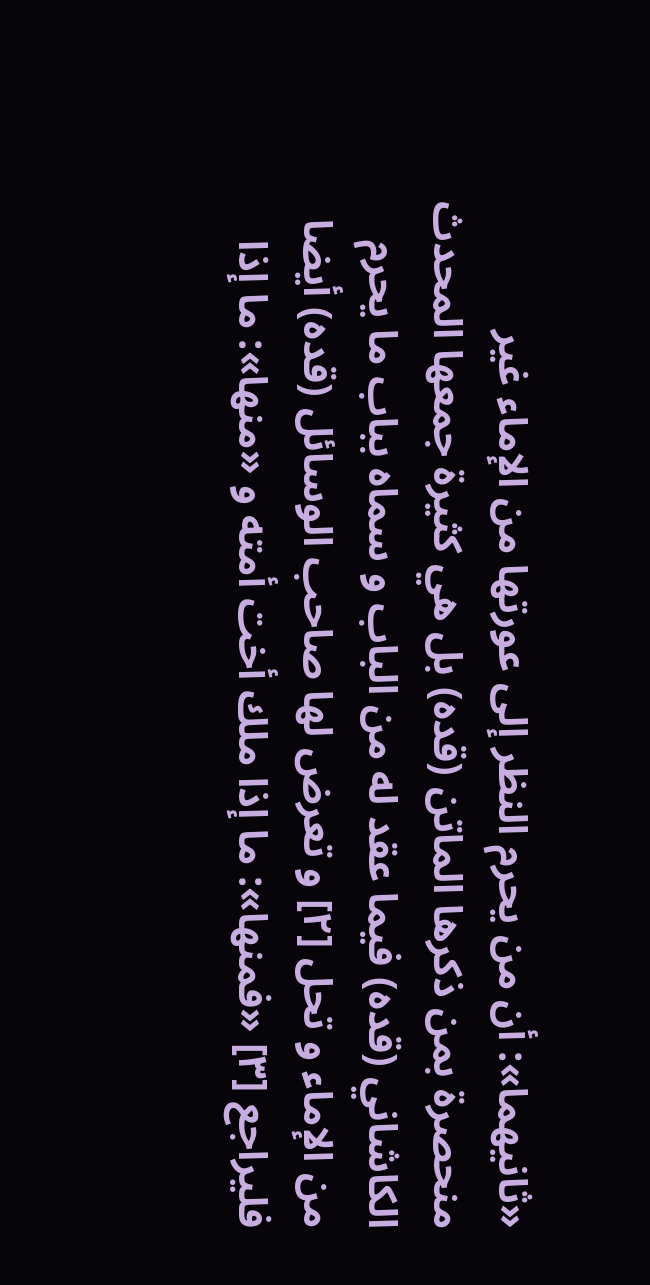«ثانيهما»: أن من يحرم النظر إلى عورتها من الإماء غير منحصرة بمن ذكرها الماتن (قده) بل هي كثيرة جمعها المحدث الكاشاني (قده) فيما عقد له من الباب و سماه بباب ما يحرم من الإماء و تحل [٢] و تعرض لها صاحب الوسائل (قده) أيضا فليراجع [٣] «فمنها»: ما إذا ملك أخت أمته و «منها»: ما إذا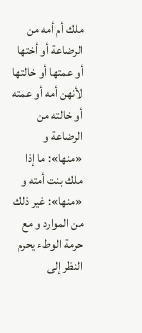ملك أم أمه من الرضاعة أو أختها أو عمتها أو خالتها لأنهن أمه أو عمته أو خالته من الرضاعة و «منها»: ما إذا ملك بنت أمته و «منها»: غير ذلك من الموارد و مع حرمة الوطء يحرم النظر إلى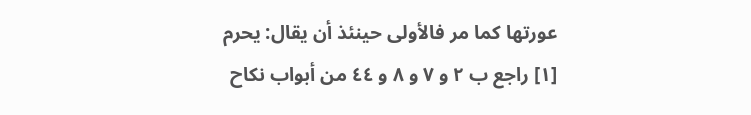عورتها كما مر فالأولى حينئذ أن يقال: يحرم
[١] راجع ب ٢ و ٧ و ٨ و ٤٤ من أبواب نكاح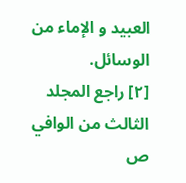العبيد و الإماء من الوسائل.
[٢] راجع المجلد الثالث من الوافي ص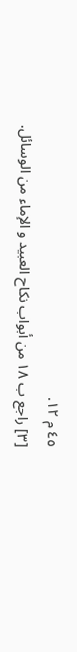٤٥ م ١٢.
[٣] راجع ب ١٨ من أبواب نكاح العبيد و الإماء من الوسائل.